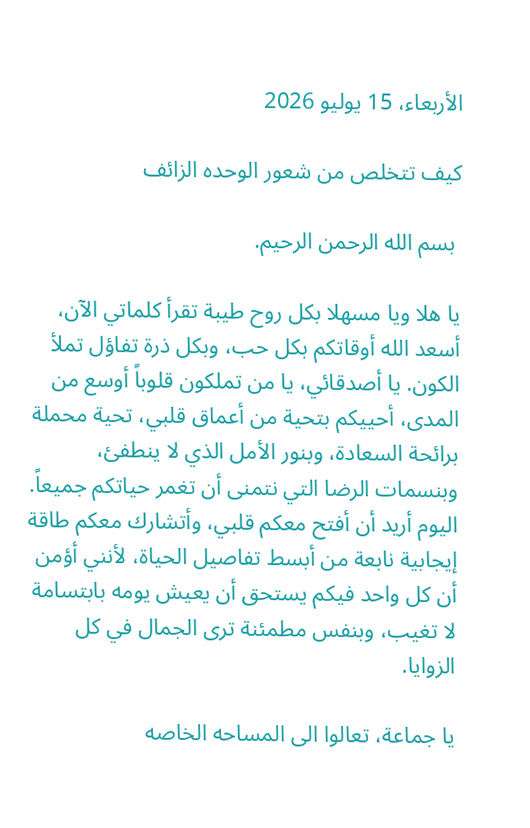الأربعاء، 15 يوليو 2026

كيف تتخلص من شعور الوحده الزائف

 بسم الله الرحمن الرحيم.

يا هلا ويا مسهلا بكل روح طيبة تقرأ كلماتي الآن، أسعد الله أوقاتكم بكل حب، وبكل ذرة تفاؤل تملأ الكون. يا أصدقائي، يا من تملكون قلوباً أوسع من المدى، أحييكم بتحية من أعماق قلبي، تحية محملة برائحة السعادة، وبنور الأمل الذي لا ينطفئ، وبنسمات الرضا التي نتمنى أن تغمر حياتكم جميعاً. اليوم أريد أن أفتح معكم قلبي، وأتشارك معكم طاقة إيجابية نابعة من أبسط تفاصيل الحياة، لأنني أؤمن أن كل واحد فيكم يستحق أن يعيش يومه بابتسامة لا تغيب، وبنفس مطمئنة ترى الجمال في كل الزوايا.

يا جماعة، تعالوا الى المساحه الخاصه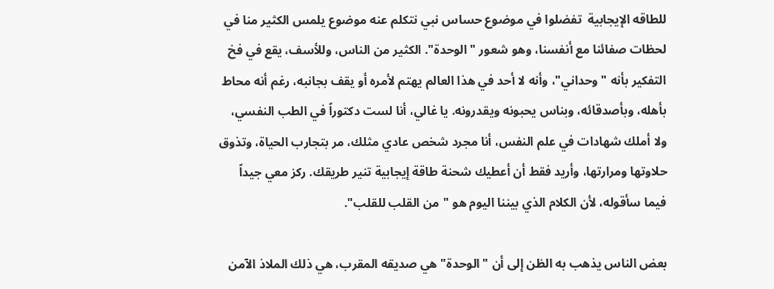للطاقه الإيجابية  تفضلوا في موضوع حساس نبي نتكلم عنه موضوع يلمس الكثير منا في لحظات صفائنا مع أنفسنا، وهو شعور "الوحدة". الكثير من الناس، وللأسف، يقع في فخ التفكير بأنه "وحداني"، وأنه لا أحد في هذا العالم يهتم لأمره أو يقف بجانبه، رغم أنه محاط بأهله، وبأصدقائه، وبناس يحبونه ويقدرونه. يا غالي، أنا لست دكتوراً في الطب النفسي، ولا أملك شهادات في علم النفس، أنا مجرد شخص عادي مثلك، مر بتجارب الحياة، وتذوق حلاوتها ومرارتها، وأريد فقط أن أعطيك شحنة طاقة إيجابية تنير طريقك. ركز معي جيداً فيما سأقوله، لأن الكلام الذي بيننا اليوم هو "من القلب للقلب".

بعض الناس يذهب به الظن إلى أن "الوحدة" هي صديقه المقرب، هي ذلك الملاذ الآمن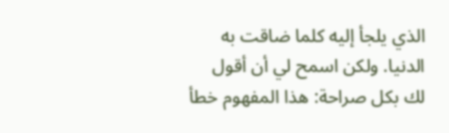الذي يلجأ إليه كلما ضاقت به الدنيا. ولكن اسمح لي أن أقول لك بكل صراحة: هذا المفهوم خطأ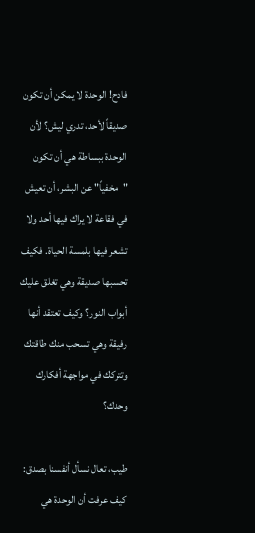فادح! الوحدة لا يمكن أن تكون صديقاً لأحد، تدري ليش؟ لأن الوحدة ببساطة هي أن تكون "مخفياً" عن البشر، أن تعيش في فقاعة لا يراك فيها أحد ولا تشعر فيها بلمسة الحياة. فكيف تحسبها صديقة وهي تغلق عليك أبواب النور؟ وكيف تعتقد أنها رفيقة وهي تسحب منك طاقتك وتتركك في مواجهة أفكارك وحدك؟

طيب، تعال نسأل أنفسنا بصدق: كيف عرفت أن الوحدة هي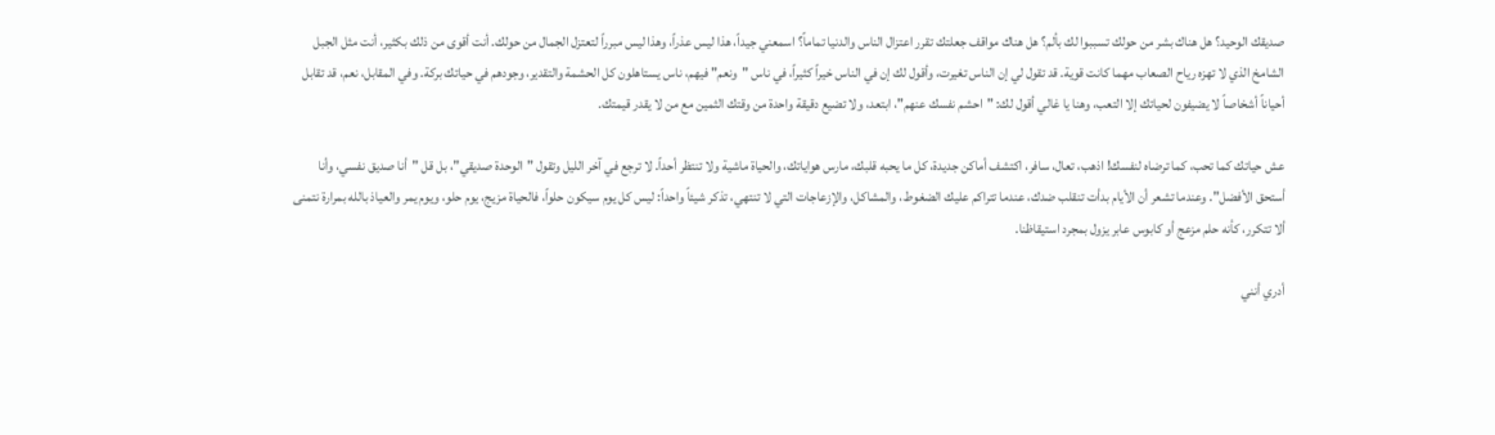صديقك الوحيد؟ هل هناك بشر من حولك تسببوا لك بألم؟ هل هناك مواقف جعلتك تقرر اعتزال الناس والدنيا تماماً؟ اسمعني جيداً، هذا ليس عذراً، وهذا ليس مبرراً لتعتزل الجمال من حولك. أنت أقوى من ذلك بكثير، أنت مثل الجبل الشامخ الذي لا تهزه رياح الصعاب مهما كانت قوية. قد تقول لي إن الناس تغيرت، وأقول لك إن في الناس خيراً كثيراً، في ناس "ونعم" فيهم، ناس يستاهلون كل الحشمة والتقدير، وجودهم في حياتك بركة. وفي المقابل، نعم، قد تقابل أحياناً أشخاصاً لا يضيفون لحياتك إلا التعب، وهنا يا غالي أقول لك: "احشم نفسك عنهم"، ابتعد، ولا تضيع دقيقة واحدة من وقتك الثمين مع من لا يقدر قيمتك.

عش حياتك كما تحب، كما ترضاه لنفسك! اذهب، تعال، سافر، اكتشف أماكن جديدة، كل ما يحبه قلبك، مارس هواياتك، والحياة ماشية ولا تنتظر أحداً. لا ترجع في آخر الليل وتقول "الوحدة صديقي"، بل قل "أنا صديق نفسي، وأنا أستحق الأفضل". وعندما تشعر أن الأيام بدأت تنقلب ضدك، عندما تتراكم عليك الضغوط، والمشاكل، والإزعاجات التي لا تنتهي، تذكر شيئاً واحداً: ليس كل يوم سيكون حلواً، فالحياة مزيج، يوم حلو، ويوم يمر والعياذ بالله بمرارة نتمنى ألا تتكرر، كأنه حلم مزعج أو كابوس عابر يزول بمجرد استيقاظنا.

أدري أنني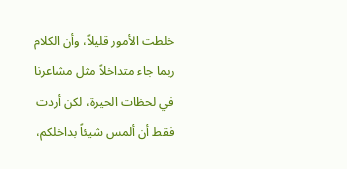خلطت الأمور قليلاً، وأن الكلام ربما جاء متداخلاً مثل مشاعرنا في لحظات الحيرة، لكن أردت فقط أن ألمس شيئاً بداخلكم،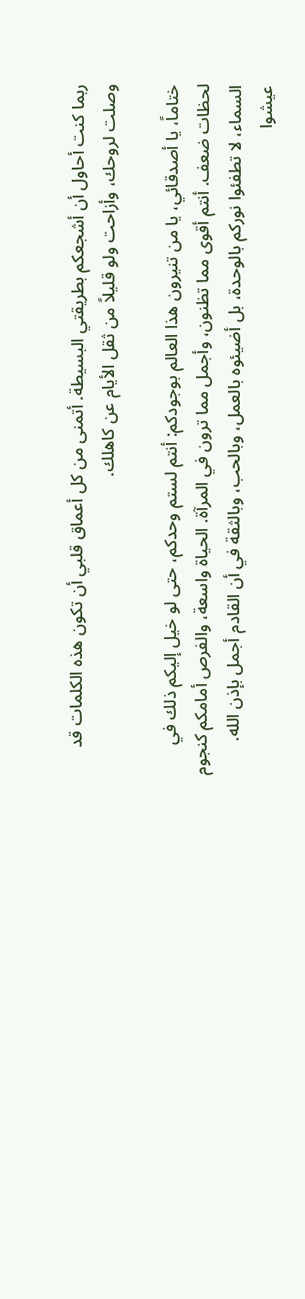ربما كنت أحاول أن أشجعكم بطريقتي البسيطة. أتمنى من كل أعماق قلبي أن تكون هذه الكلمات قد وصلت لروحك، وأزاحت ولو قليلاً من ثقل الأيام عن كاهلك.

ختاماً، يا أصدقائي، يا من تنيرون هذا العالم بوجودكم: أنتم لستم وحدكم، حتى لو خيل إليكم ذلك في لحظات ضعف. أنتم أقوى مما تظنون، وأجمل مما ترون في المرآة. الحياة واسعة، والفرص أمامكم كنجوم السماء، لا تطفئوا نوركم بالوحدة، بل أضيئوه بالعمل، وبالحب، وبالثقة في أن القادم أجمل بإذن الله. عيشوا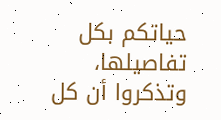حياتكم بكل تفاصيلها، وتذكروا أن كل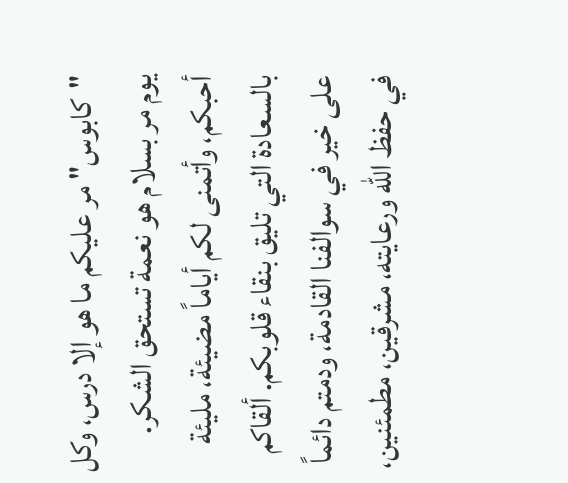"كابوس" مر عليكم ما هو إلا درس، وكل يوم مر بسلام هو نعمة تستحق الشكر. أحبكم، وأتمنى لكم أياماً مضيئة، مليئة بالسعادة التي تليق بنقاء قلوبكم. ألقاكم على خير في سوالفنا القادمة، ودمتم دائماً في حفظ الله ورعايته، مشرقين، مطمئنين،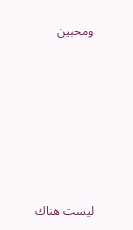ومحبين








ليست هناك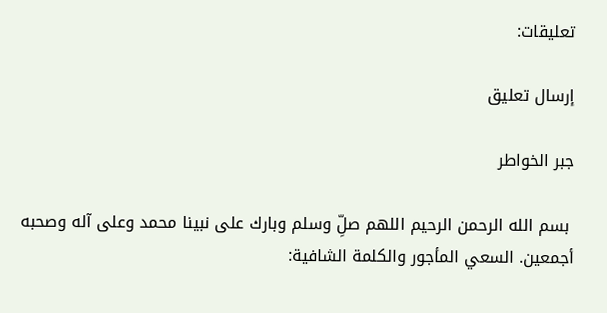تعليقات:

إرسال تعليق

جبر الخواطر

 بسم الله الرحمن الرحيم اللهم صلِّ وسلم وبارك على نبينا محمد وعلى آله وصحبه أجمعين. السعي المأجور والكلمة الشافية: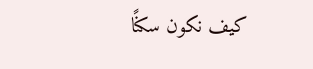كيف نكون سكنًا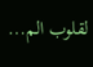لقلوب الم...